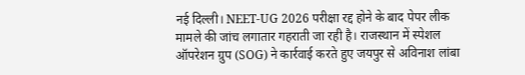नई दिल्ली। NEET-UG 2026 परीक्षा रद्द होने के बाद पेपर लीक मामले की जांच लगातार गहराती जा रही है। राजस्थान में स्पेशल ऑपरेशन ग्रुप (SOG) ने कार्रवाई करते हुए जयपुर से अविनाश लांबा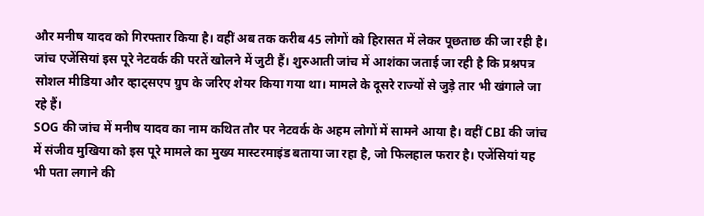और मनीष यादव को गिरफ्तार किया है। वहीं अब तक करीब 45 लोगों को हिरासत में लेकर पूछताछ की जा रही है।
जांच एजेंसियां इस पूरे नेटवर्क की परतें खोलने में जुटी हैं। शुरुआती जांच में आशंका जताई जा रही है कि प्रश्नपत्र सोशल मीडिया और व्हाट्सएप ग्रुप के जरिए शेयर किया गया था। मामले के दूसरे राज्यों से जुड़े तार भी खंगाले जा रहे हैं।
SOG की जांच में मनीष यादव का नाम कथित तौर पर नेटवर्क के अहम लोगों में सामने आया है। वहीं CBI की जांच में संजीव मुखिया को इस पूरे मामले का मुख्य मास्टरमाइंड बताया जा रहा है, जो फिलहाल फरार है। एजेंसियां यह भी पता लगाने की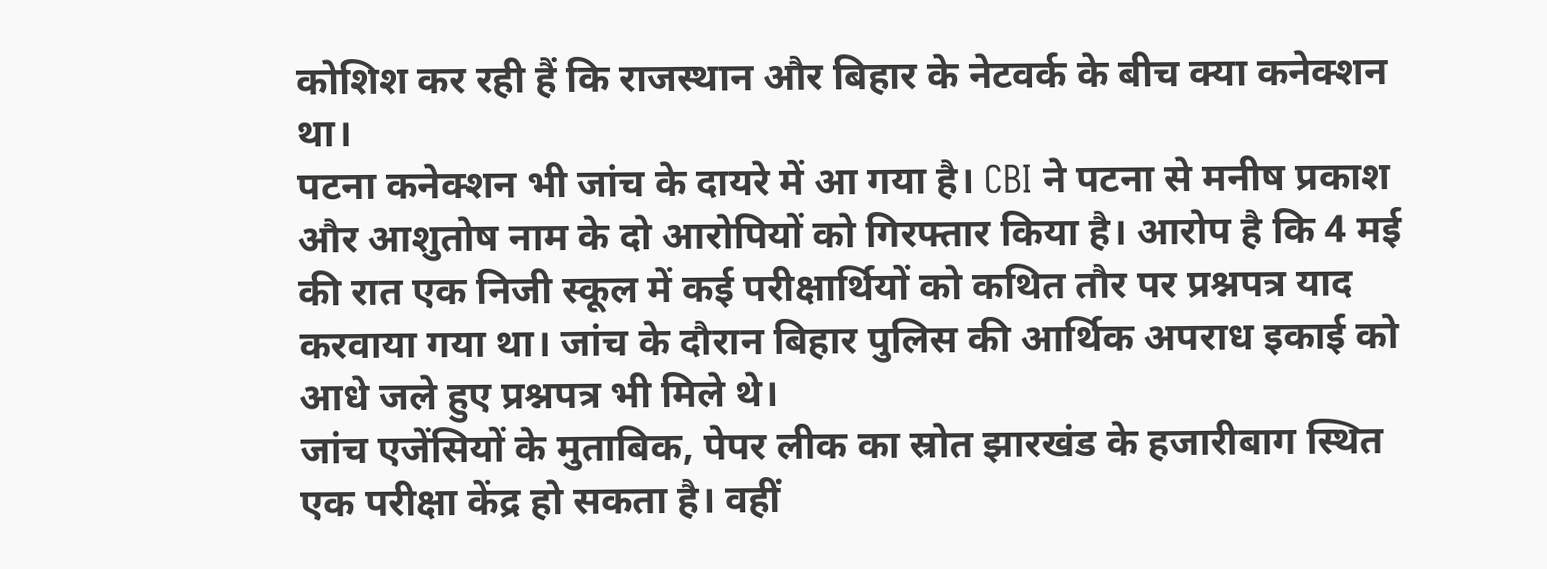कोशिश कर रही हैं कि राजस्थान और बिहार के नेटवर्क के बीच क्या कनेक्शन था।
पटना कनेक्शन भी जांच के दायरे में आ गया है। CBI ने पटना से मनीष प्रकाश और आशुतोष नाम के दो आरोपियों को गिरफ्तार किया है। आरोप है कि 4 मई की रात एक निजी स्कूल में कई परीक्षार्थियों को कथित तौर पर प्रश्नपत्र याद करवाया गया था। जांच के दौरान बिहार पुलिस की आर्थिक अपराध इकाई को आधे जले हुए प्रश्नपत्र भी मिले थे।
जांच एजेंसियों के मुताबिक, पेपर लीक का स्रोत झारखंड के हजारीबाग स्थित एक परीक्षा केंद्र हो सकता है। वहीं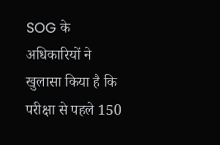SOG के अधिकारियों ने खुलासा किया है कि परीक्षा से पहले 150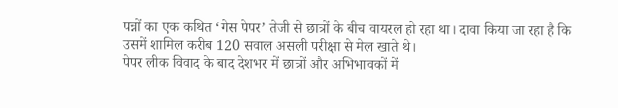पन्नों का एक कथित ‘गेस पेपर’ तेजी से छात्रों के बीच वायरल हो रहा था। दावा किया जा रहा है कि उसमें शामिल करीब 120 सवाल असली परीक्षा से मेल खाते थे।
पेपर लीक विवाद के बाद देशभर में छात्रों और अभिभावकों में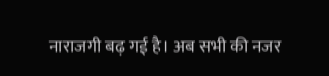नाराजगी बढ़ गई है। अब सभी की नजर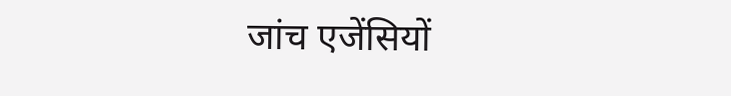जांच एजेंसियों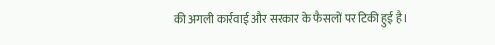की अगली कार्रवाई और सरकार के फैसलों पर टिकी हुई है।